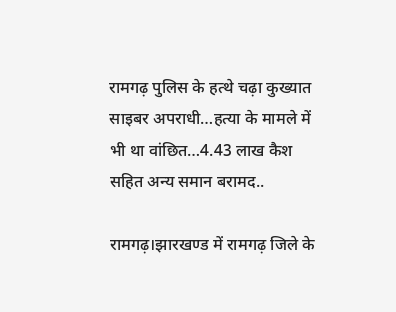रामगढ़ पुलिस के हत्थे चढ़ा कुख्यात साइबर अपराधी…हत्या के मामले में भी था वांछित…4.43 लाख कैश सहित अन्य समान बरामद..

रामगढ़।झारखण्ड में रामगढ़ जिले के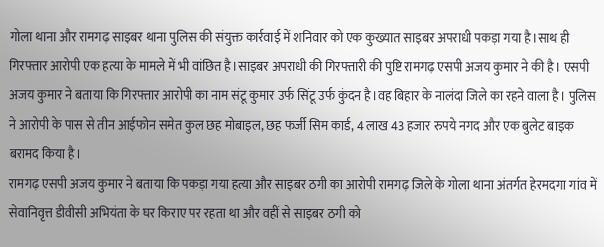गोला थाना और रामगढ़ साइबर थाना पुलिस की संयुक्त कार्रवाई में शनिवार को एक कुख्यात साइबर अपराधी पकड़ा गया है।साथ ही गिरफ्तार आरोपी एक हत्या के मामले में भी वांछित है।साइबर अपराधी की गिरफ्तारी की पुष्टि रामगढ़ एसपी अजय कुमार ने की है। एसपी अजय कुमार ने बताया कि गिरफ्तार आरोपी का नाम संटू कुमार उर्फ सिंटू उर्फ कुंदन है।वह बिहार के नालंदा जिले का रहने वाला है। पुलिस ने आरोपी के पास से तीन आईफोन समेत कुल छह मोबाइल, छह फर्जी सिम कार्ड, 4 लाख 43 हजार रुपये नगद और एक बुलेट बाइक बरामद किया है।
रामगढ़ एसपी अजय कुमार ने बताया कि पकड़ा गया हत्या और साइबर ठगी का आरोपी रामगढ़ जिले के गोला थाना अंतर्गत हेरमदगा गांव में सेवानिवृत्त डीवीसी अभियंता के घर किराए पर रहता था और वहीं से साइबर ठगी को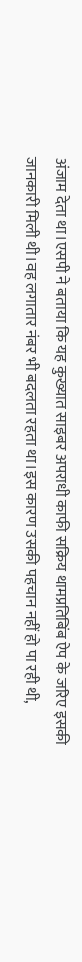अंजाम देता था।एसपी ने बताया कि यह कुख्यात साइबर अपराधी काफी सक्रिय थामप्रतिबिंब ऐप के जरिए इसकी जानकारी मिली थी।वह लगातार नंबर भी बदलता रहता था।इस कारण उसकी पहचान नहीं हो पा रही थी,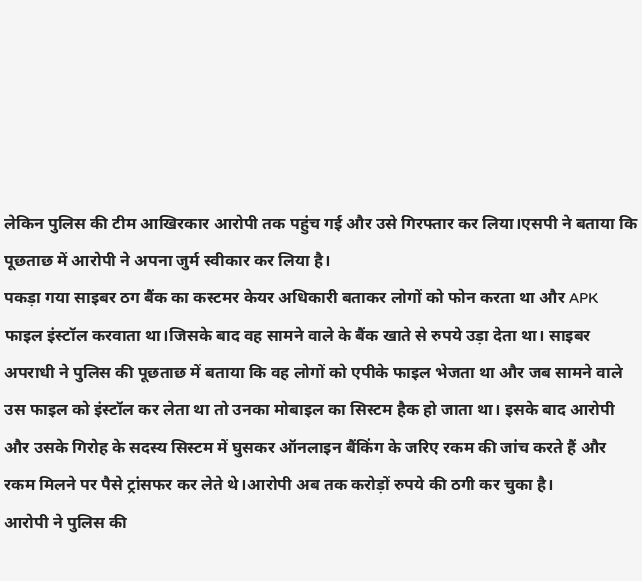लेकिन पुलिस की टीम आखिरकार आरोपी तक पहुंच गई और उसे गिरफ्तार कर लिया।एसपी ने बताया कि पूछताछ में आरोपी ने अपना जुर्म स्वीकार कर लिया है।
पकड़ा गया साइबर ठग बैंक का कस्टमर केयर अधिकारी बताकर लोगों को फोन करता था और APK फाइल इंस्टॉल करवाता था।जिसके बाद वह सामने वाले के बैंक खाते से रुपये उड़ा देता था। साइबर अपराधी ने पुलिस की पूछताछ में बताया कि वह लोगों को एपीके फाइल भेजता था और जब सामने वाले उस फाइल को इंस्टॉल कर लेता था तो उनका मोबाइल का सिस्टम हैक हो जाता था। इसके बाद आरोपी और उसके गिरोह के सदस्य सिस्टम में घुसकर ऑनलाइन बैंकिंग के जरिए रकम की जांच करते हैं और रकम मिलने पर पैसे ट्रांसफर कर लेते थे।आरोपी अब तक करोड़ों रुपये की ठगी कर चुका है।
आरोपी ने पुलिस की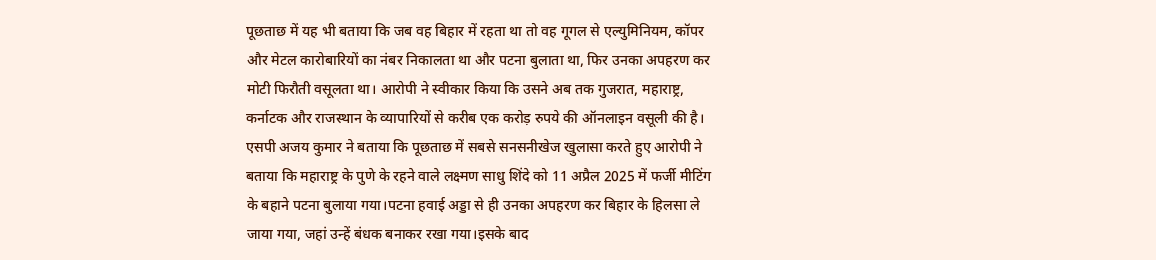पूछताछ में यह भी बताया कि जब वह बिहार में रहता था तो वह गूगल से एल्युमिनियम, कॉपर और मेटल कारोबारियों का नंबर निकालता था और पटना बुलाता था, फिर उनका अपहरण कर मोटी फिरौती वसूलता था। आरोपी ने स्वीकार किया कि उसने अब तक गुजरात, महाराष्ट्र, कर्नाटक और राजस्थान के व्यापारियों से करीब एक करोड़ रुपये की ऑनलाइन वसूली की है।
एसपी अजय कुमार ने बताया कि पूछताछ में सबसे सनसनीखेज खुलासा करते हुए आरोपी ने बताया कि महाराष्ट्र के पुणे के रहने वाले लक्ष्मण साधु शिंदे को 11 अप्रैल 2025 में फर्जी मीटिंग के बहाने पटना बुलाया गया।पटना हवाई अड्डा से ही उनका अपहरण कर बिहार के हिलसा ले जाया गया, जहां उन्हें बंधक बनाकर रखा गया।इसके बाद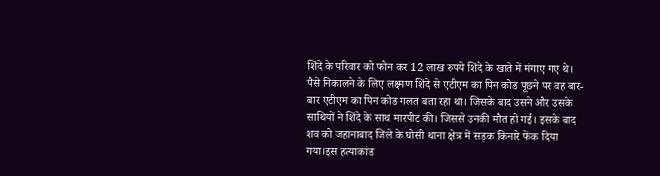शिंदे के परिवार को फोन कर 12 लाख रुपये शिंदे के खाते में मंगाए गए थे।
पैसे निकालने के लिए लक्ष्मण शिंदे से एटीएम का पिन कोड पूछने पर वह बार-बार एटीएम का पिन कोड गलत बता रहा था। जिसके बाद उसने और उसके साथियों ने शिंदे के साथ मारपीट की। जिससे उनकी मौत हो गई। इसके बाद शव को जहानाबाद जिले के घोसी थाना क्षेत्र में सड़क किनारे फेंक दिया गया।इस हत्याकांड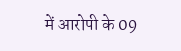में आरोपी के 09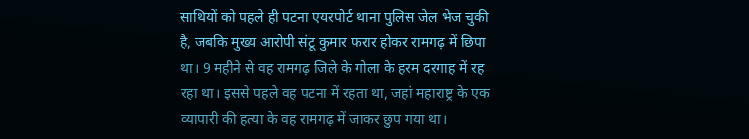साथियों को पहले ही पटना एयरपोर्ट थाना पुलिस जेल भेज चुकी है, जबकि मुख्य आरोपी संटू कुमार फरार होकर रामगढ़ में छिपा था। 9 महीने से वह रामगढ़ जिले के गोला के हरम दरगाह में रह रहा था। इससे पहले वह पटना में रहता था, जहां महाराष्ट्र के एक व्यापारी की हत्या के वह रामगढ़ में जाकर छुप गया था।